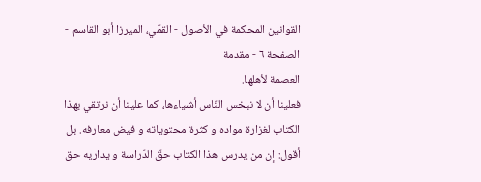القوانين المحكمة في الأصول - القمّي، الميرزا أبو القاسم - الصفحة ٦ - مقدمة
العصمة لأهلها.
فعلينا أن لا نبخس النّاس أشياءها، كما علينا أن نرتقي بهذا الكتاب لغزارة مواده و كثرة محتوياته و فيض معارفه. بل أقول: إن من يدرس هذا الكتاب حقّ الدّراسة و يداريه حق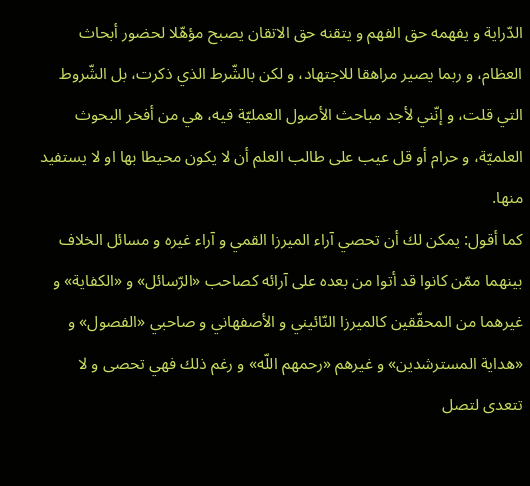الدّراية و يفهمه حق الفهم و يتقنه حق الاتقان يصبح مؤهّلا لحضور أبحاث العظام، و ربما يصير مراهقا للاجتهاد، و لكن بالشّرط الذي ذكرت، بل الشّروط التي قلت، و إنّني لأجد مباحث الأصول العمليّة فيه، هي من أفخر البحوث العلميّة، و حرام أو قل عيب على طالب العلم أن لا يكون محيطا بها او لا يستفيد منها.
كما أقول: يمكن لك أن تحصي آراء الميرزا القمي و آراء غيره و مسائل الخلاف بينهما ممّن كانوا قد أتوا من بعده على آرائه كصاحب «الرّسائل» و «الكفاية» و غيرهما من المحقّقين كالميرزا النّائيني و الأصفهاني و صاحبي «الفصول» و «هداية المسترشدين» و غيرهم «رحمهم اللّه» و رغم ذلك فهي تحصى و لا تتعدى لتصل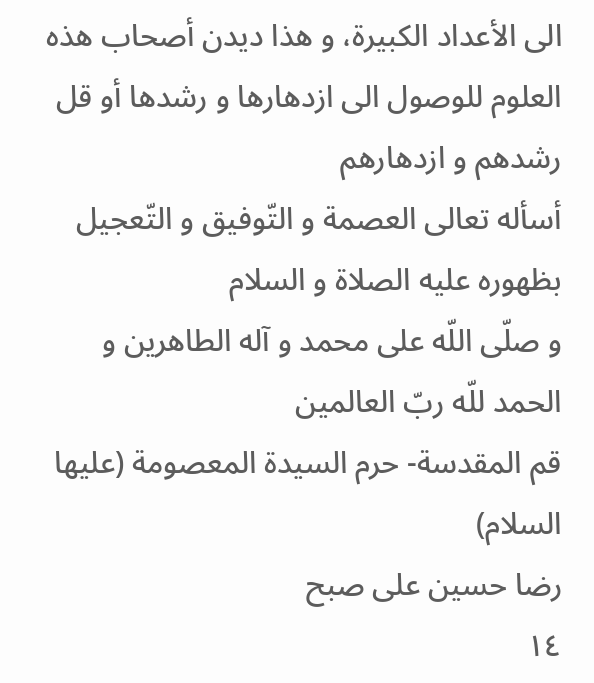الى الأعداد الكبيرة، و هذا ديدن أصحاب هذه العلوم للوصول الى ازدهارها و رشدها أو قل رشدهم و ازدهارهم
أسأله تعالى العصمة و التّوفيق و التّعجيل بظهوره عليه الصلاة و السلام
و صلّى اللّه على محمد و آله الطاهرين و الحمد للّه ربّ العالمين
قم المقدسة- حرم السيدة المعصومة (عليها السلام)
رضا حسين على صبح
١٤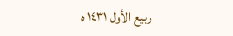ربيع الأول ١٤٣١ ه